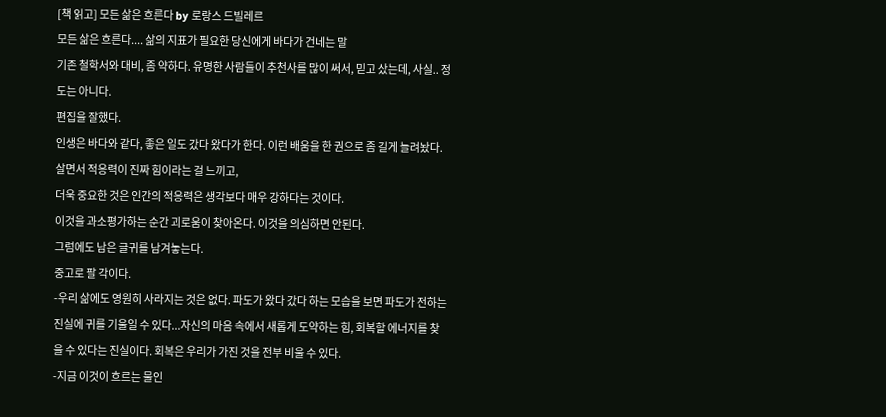[책 읽고] 모든 삶은 흐른다 by 로랑스 드빌레르
모든 삶은 흐른다.... 삶의 지표가 필요한 당신에게 바다가 건네는 말
기존 철학서와 대비, 좀 약하다. 유명한 사람들이 추천사를 많이 써서, 믿고 샀는데, 사실.. 정도는 아니다.
편집을 잘했다.
인생은 바다와 같다, 좋은 일도 갔다 왔다가 한다. 이런 배움을 한 권으로 좀 길게 늘려놨다.
살면서 적응력이 진짜 힘이라는 걸 느끼고,
더욱 중요한 것은 인간의 적응력은 생각보다 매우 강하다는 것이다.
이것을 과소평가하는 순간 괴로움이 찾아온다. 이것을 의심하면 안된다.
그럼에도 남은 글귀를 남겨놓는다.
중고로 팔 각이다.
-우리 삶에도 영원히 사라지는 것은 없다. 파도가 왔다 갔다 하는 모습을 보면 파도가 전하는 진실에 귀를 기울일 수 있다...자신의 마음 속에서 새롭게 도약하는 힘, 회복할 에너지를 찾을 수 있다는 진실이다. 회복은 우리가 가진 것을 전부 비울 수 있다.
-지금 이것이 흐르는 물인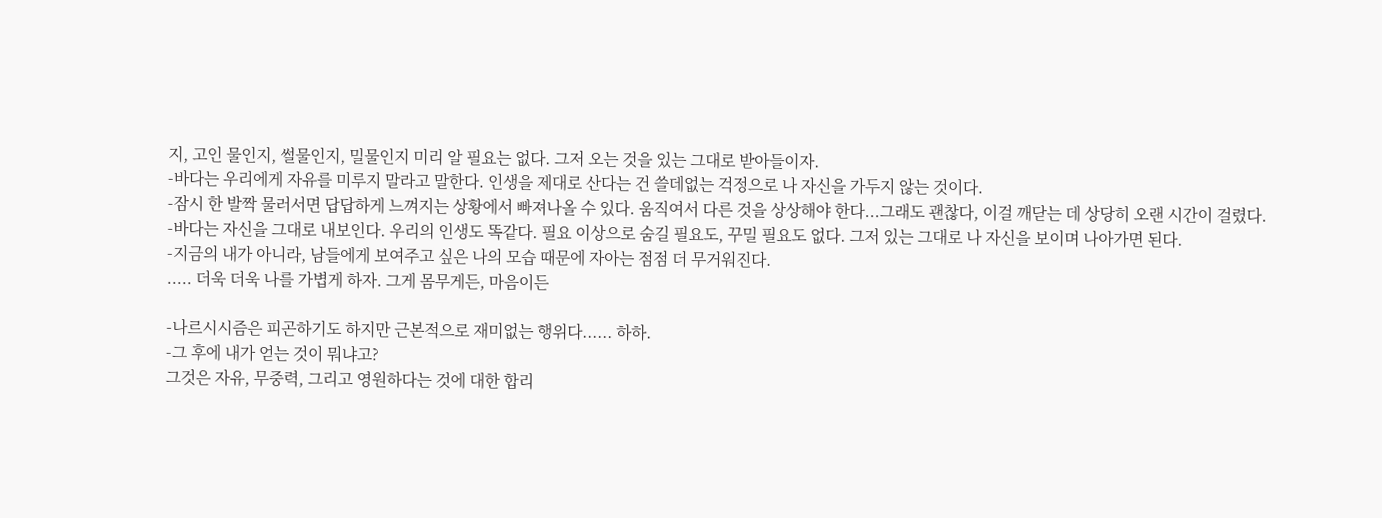지, 고인 물인지, 썰물인지, 밀물인지 미리 알 필요는 없다. 그저 오는 것을 있는 그대로 받아들이자.
-바다는 우리에게 자유를 미루지 말라고 말한다. 인생을 제대로 산다는 건 쓸데없는 걱정으로 나 자신을 가두지 않는 것이다.
-잠시 한 발짝 물러서면 답답하게 느껴지는 상황에서 빠져나올 수 있다. 움직여서 다른 것을 상상해야 한다...그래도 괜찮다, 이걸 깨닫는 데 상당히 오랜 시간이 걸렸다.
-바다는 자신을 그대로 내보인다. 우리의 인생도 똑같다. 필요 이상으로 숨길 필요도, 꾸밀 필요도 없다. 그저 있는 그대로 나 자신을 보이며 나아가면 된다.
-지금의 내가 아니라, 남들에게 보여주고 싶은 나의 모습 때문에 자아는 점점 더 무거워진다.
..... 더욱 더욱 나를 가볍게 하자. 그게 몸무게든, 마음이든

-나르시시즘은 피곤하기도 하지만 근본적으로 재미없는 행위다...... 하하.
-그 후에 내가 얻는 것이 뭐냐고?
그것은 자유, 무중력, 그리고 영원하다는 것에 대한 합리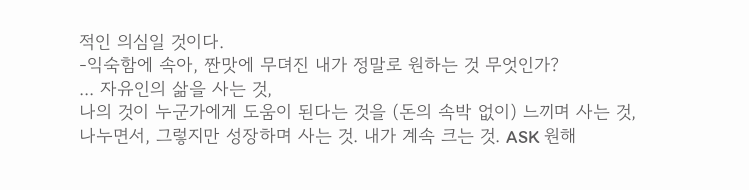적인 의심일 것이다.
-익숙함에 속아, 짠맛에 무뎌진 내가 정말로 원하는 것 무엇인가?
... 자유인의 삶을 사는 것,
나의 것이 누군가에게 도움이 된다는 것을 (돈의 속박 없이) 느끼며 사는 것,
나누면서, 그렇지만 성장하며 사는 것. 내가 계속 크는 것. ASK 원해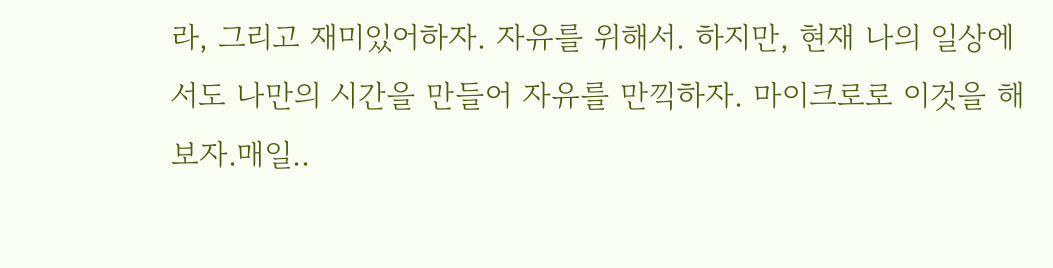라, 그리고 재미있어하자. 자유를 위해서. 하지만, 현재 나의 일상에서도 나만의 시간을 만들어 자유를 만끽하자. 마이크로로 이것을 해보자.매일..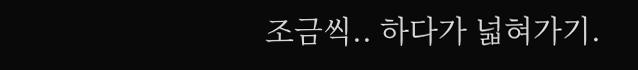조금씩.. 하다가 넓혀가기.